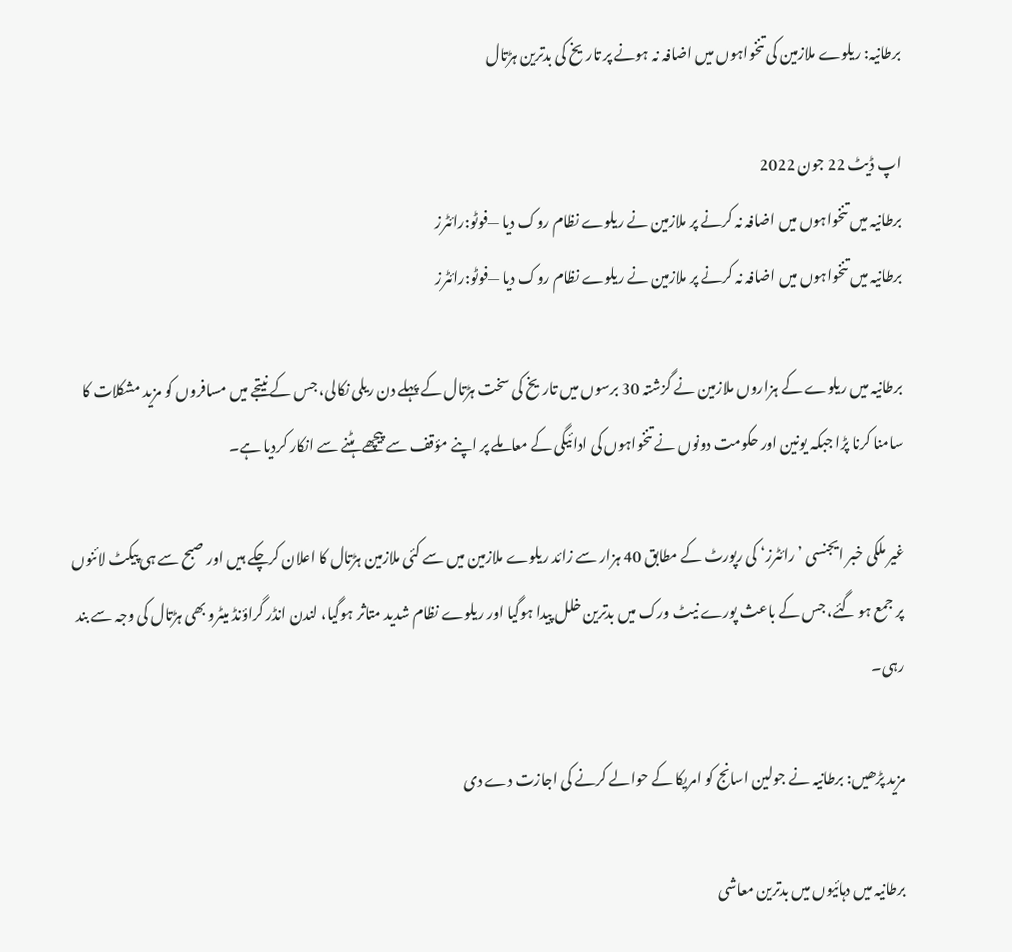برطانیہ: ریلوے ملازمین کی تنخواہوں میں اضافہ نہ ہونے پر تاریخ کی بدترین ہڑتال

اپ ڈیٹ 22 جون 2022
برطانیہ میں تنخواہوں میں اضافہ نہ کرنے پر ملازمین نے ریلوے نظام روک دیا —فوٹو:رائٹرز
برطانیہ میں تنخواہوں میں اضافہ نہ کرنے پر ملازمین نے ریلوے نظام روک دیا —فوٹو:رائٹرز

برطانیہ میں ریلوے کے ہزاروں ملازمین نے گزشتہ 30 برسوں میں تاریخ کی سخت ہڑتال کے پہلے دن ریلی نکالی، جس کے نیتجے میں مسافروں کو مزید مشکلات کا سامنا کرنا پڑا جبکہ یونین اور حکومت دونوں نے تنخواہوں کی ادائیگی کے معاملے پر اپنے مؤقف سے پیچھے ہٹنے سے انکار کردیا ہے۔

غیر ملکی خبر ایجنسی ’رائٹرز‘ کی رپورٹ کے مطابق 40 ہزار سے زائد ریلوے ملازمین میں سے کئی ملازمین ہڑتال کا اعلان کرچکے ہیں اور صبح سے ہی پیکٹ لائنوں پر جمع ہو گئے، جس کے باعث پورے نیٹ ورک میں بدترین خلل پیدا ہوگیا اور ریلوے نظام شدید متاثر ہوگیا، لندن انڈر گراؤنڈ میٹرو بھی ہڑتال کی وجہ سے بند رہی۔

مزید پڑھیں: برطانیہ نے جولین اسانج کو امریکا کے حوالے کرنے کی اجازت دے دی

برطانیہ میں دہائیوں میں بدترین معاشی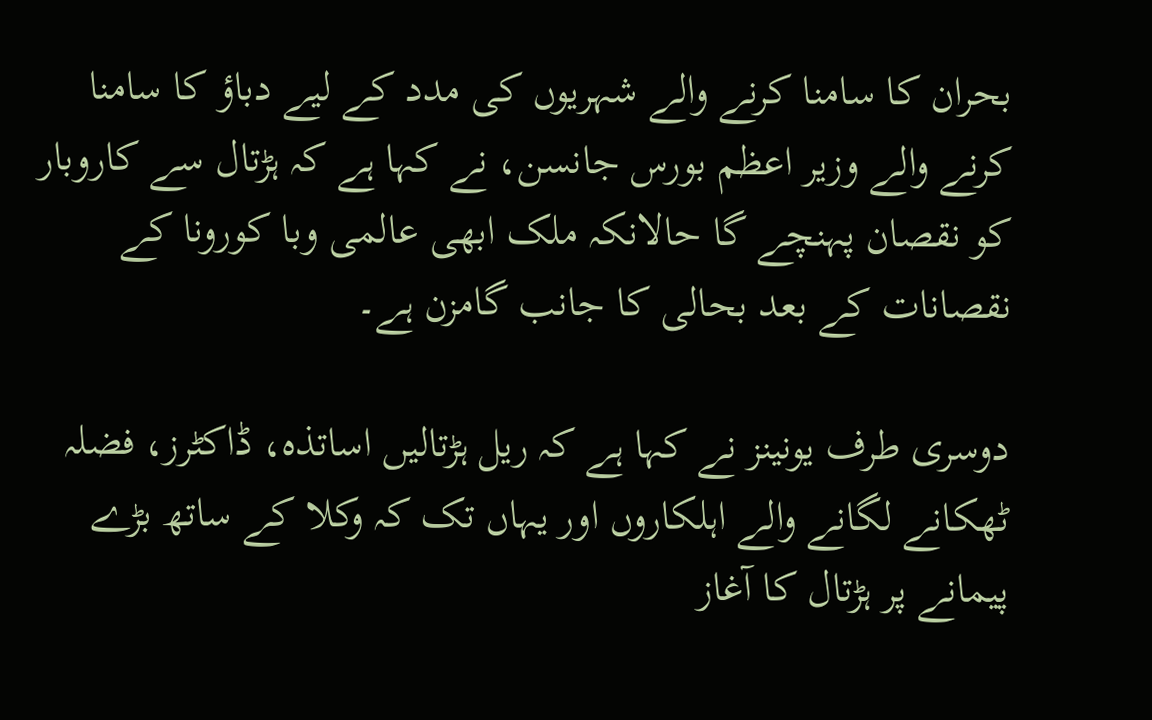بحران کا سامنا کرنے والے شہریوں کی مدد کے لیے دباؤ کا سامنا کرنے والے وزیر اعظم بورس جانسن، نے کہا ہے کہ ہڑتال سے کاروبار کو نقصان پہنچے گا حالانکہ ملک ابھی عالمی وبا کورونا کے نقصانات کے بعد بحالی کا جانب گامزن ہے۔

دوسری طرف یونینز نے کہا ہے کہ ریل ہڑتالیں اساتذہ، ڈاکٹرز، فضلہ ٹھکانے لگانے والے اہلکاروں اور یہاں تک کہ وکلا کے ساتھ بڑے پیمانے پر ہڑتال کا آغاز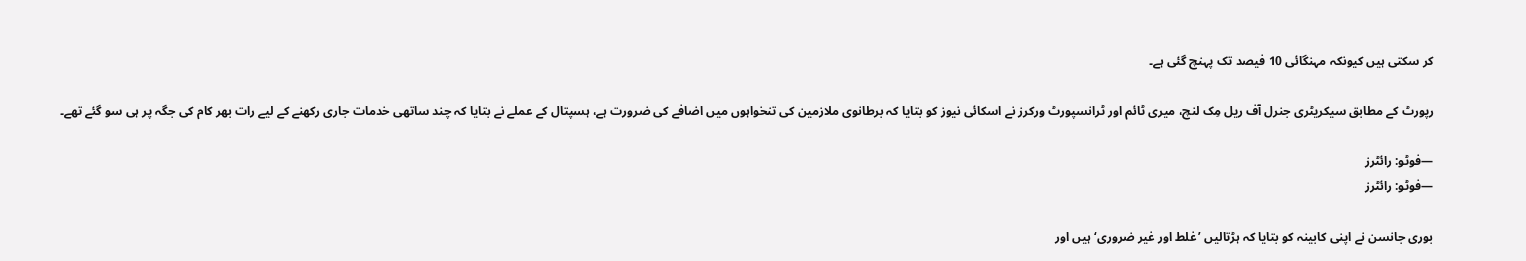کر سکتی ہیں کیونکہ مہنگائی 10 فیصد تک پہنچ گئی ہے۔

رپورٹ کے مطابق سیکریٹری جنرل آف ریل مِک لنچ، میری ٹائم اور ٹرانسپورٹ ورکرز نے اسکائی نیوز کو بتایا کہ برطانوی ملازمین کی تنخواہوں میں اضافے کی ضرورت ہے، ہسپتال کے عملے نے بتایا کہ چند ساتھی خدمات جاری رکھنے کے لیے رات بھر کام کی جگہ پر ہی سو گئے تھے۔

—فوٹو: رائٹرز
—فوٹو: رائٹرز

بوری جانسن نے اپنی کابینہ کو بتایا کہ ہڑتالیں ’غلط اور غیر ضروری‘ ہیں اور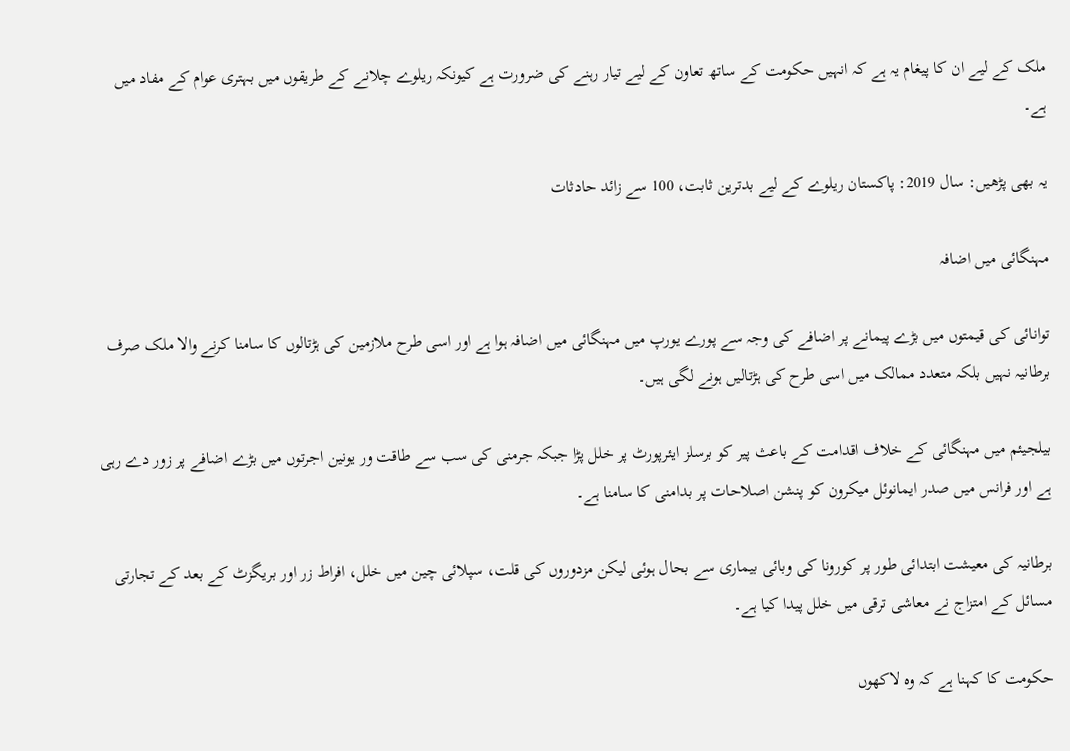ملک کے لیے ان کا پیغام یہ ہے کہ انہیں حکومت کے ساتھ تعاون کے لیے تیار رہنے کی ضرورت ہے کیونکہ ریلوے چلانے کے طریقوں میں بہتری عوام کے مفاد میں ہے۔

یہ بھی پڑھیں: سال 2019: پاکستان ریلوے کے لیے بدترین ثابت، 100 سے زائد حادثات

مہنگائی میں اضافہ

توانائی کی قیمتوں میں بڑے پیمانے پر اضافے کی وجہ سے پورے یورپ میں مہنگائی میں اضافہ ہوا ہے اور اسی طرح ملازمین کی ہڑتالوں کا سامنا کرنے والا ملک صرف برطانیہ نہیں بلکہ متعدد ممالک میں اسی طرح کی ہڑتالیں ہونے لگی ہیں۔

بیلجیئم میں مہنگائی کے خلاف اقدامت کے باعث پیر کو برسلز ایئرپورٹ پر خلل پڑا جبکہ جرمنی کی سب سے طاقت ور یونین اجرتوں میں بڑے اضافے پر زور دے رہی ہے اور فرانس میں صدر ایمانوئل میکرون کو پنشن اصلاحات پر بدامنی کا سامنا ہے۔

برطانیہ کی معیشت ابتدائی طور پر کورونا کی وبائی بیماری سے بحال ہوئی لیکن مزدوروں کی قلت، سپلائی چین میں خلل، افراط زر اور بریگزٹ کے بعد کے تجارتی مسائل کے امتزاج نے معاشی ترقی میں خلل پیدا کیا ہے۔

حکومت کا کہنا ہے کہ وہ لاکھوں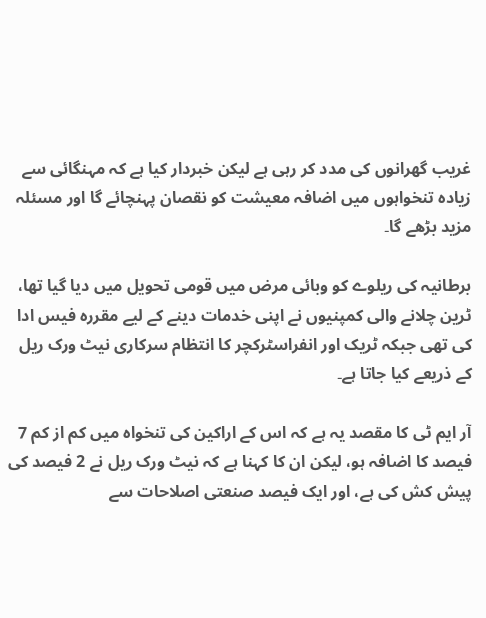غریب گھرانوں کی مدد کر رہی ہے لیکن خبردار کیا ہے کہ مہنگائی سے زیادہ تنخواہوں میں اضافہ معیشت کو نقصان پہنچائے گا اور مسئلہ مزید بڑھے گا۔

برطانیہ کی ریلوے کو وبائی مرض میں قومی تحویل میں دیا گیا تھا، ٹرین چلانے والی کمپنیوں نے اپنی خدمات دینے کے لیے مقررہ فیس ادا کی تھی جبکہ ٹریک اور انفراسٹرکچر کا انتظام سرکاری نیٹ ورک ریل کے ذریعے کیا جاتا ہے۔

آر ایم ٹی کا مقصد یہ ہے کہ اس کے اراکین کی تنخواہ میں کم از کم 7 فیصد کا اضافہ ہو، لیکن ان کا کہنا ہے کہ نیٹ ورک ریل نے 2 فیصد کی پیش کش کی ہے، اور ایک فیصد صنعتی اصلاحات سے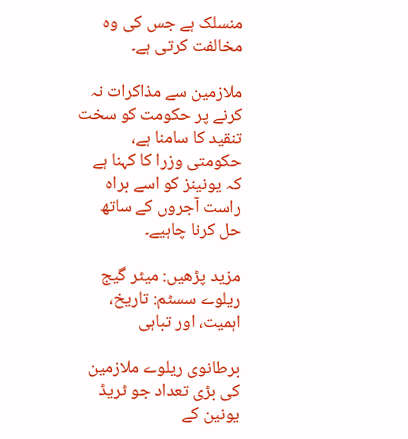منسلک ہے جس کی وہ مخالفت کرتی ہے۔

ملازمین سے مذاکرات نہ کرنے پر حکومت کو سخت تنقید کا سامنا ہے، حکومتی وزرا کا کہنا ہے کہ یونینز کو اسے براہ راست آجروں کے ساتھ حل کرنا چاہیے۔

مزید پڑھیں: میٹر گیج ریلوے سسٹم: تاریخ، اہمیت، اور تباہی

برطانوی ریلوے ملازمین کی بڑی تعداد جو ٹریڈ یونین کے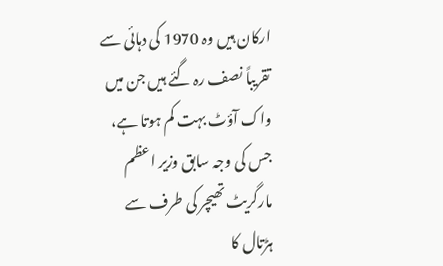ارکان ہیں وہ 1970 کی دہائی سے تقریباً نصف رہ گئے ہیں جن میں واک آؤٹ بہت کم ہوتا ہے، جس کی وجہ سابق وزیر اعظم مارگریٹ تھیچر کی طرف سے ہڑتال کا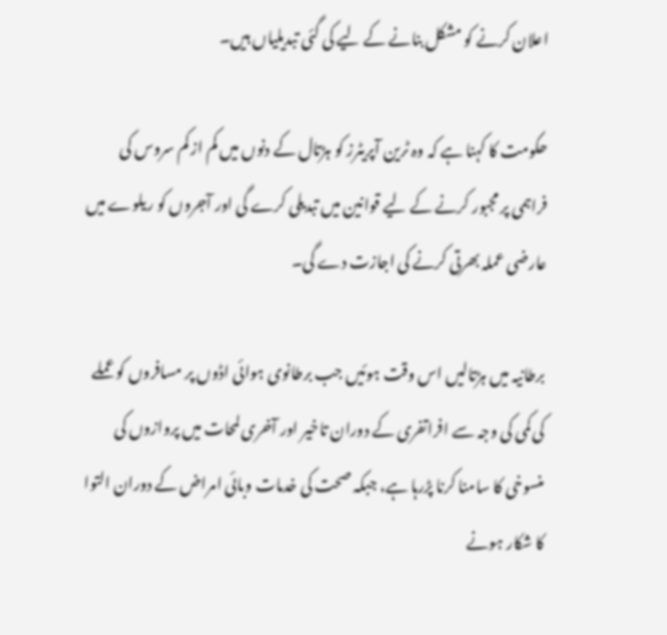اعلان کرنے کو مشکل بنانے کے لیے کی گئی تبدیلیاں ہیں۔

حکومت کا کہنا ہے کہ وہ ٹرین آپریٹرز کو ہڑتال کے دنوں میں کم از کم سروس کی فراہمی پر مجبور کرنے کے لیے قوانین میں تبدیلی کرے گی اور آجروں کو ریلوے میں عارضی عملہ بھرتی کرنے کی اجازت دے گی۔

برطانیہ میں ہڑتالیں اس وقت ہوئیں جب برطانوی ہوائی اڈوں پر مسافروں کو عملے کی کمی کی وجہ سے افراتفری کے دوران تاخیر اور آخری لمحات میں پروازوں کی منسوخی کا سامنا کرنا پڑرہا ہے، جبکہ صحت کی خدمات وبائی امراض کے دوران التوا کا شکار ہونے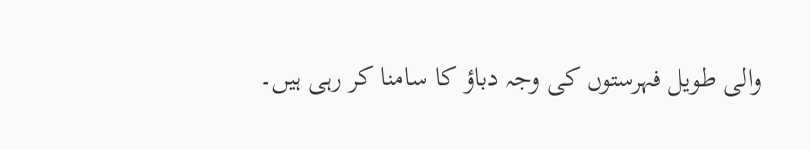والی طویل فہرستوں کی وجہ دباؤ کا سامنا کر رہی ہیں۔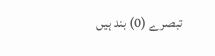تبصرے (0) بند ہیں